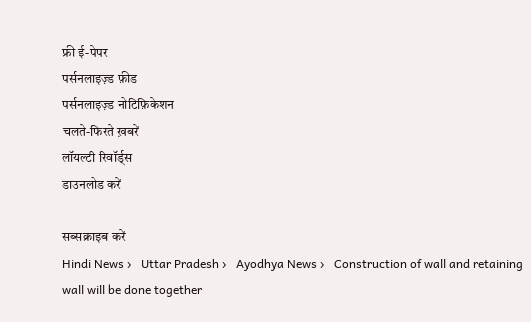फ्री ई-पेपर
पर्सनलाइज़्ड फ़ीड
पर्सनलाइज़्ड नोटिफ़िकेशन
चलते-फिरते ख़बरें
लॉयल्टी रिवॉर्ड्स
डाउनलोड करें

सब्सक्राइब करें
Hindi News ›   Uttar Pradesh ›   Ayodhya News ›   Construction of wall and retaining wall will be done together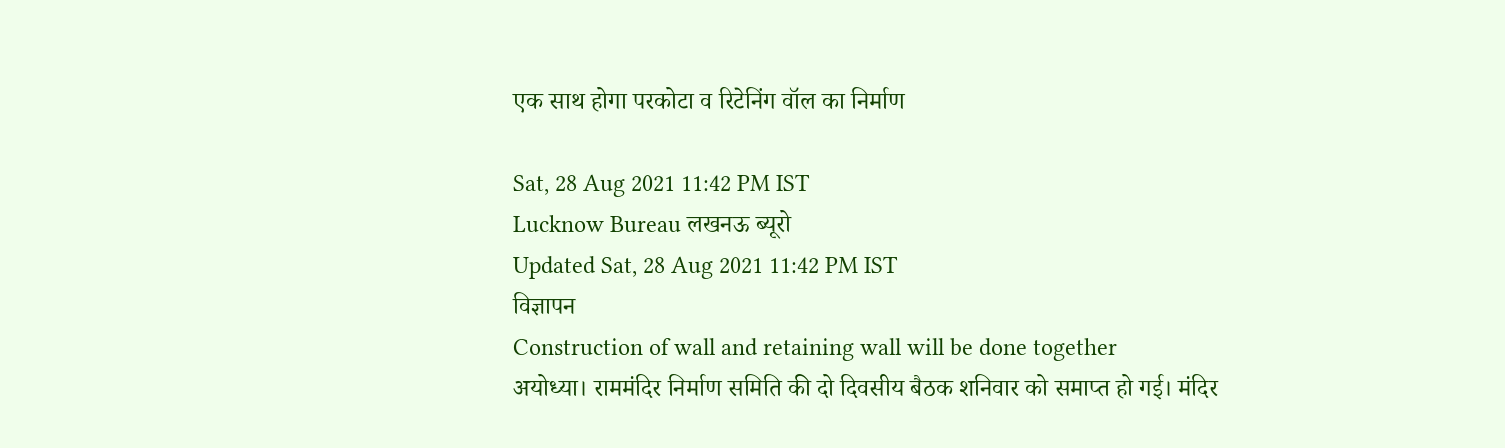एक साथ होगा परकोटा व रिटेनिंग वॉल का निर्माण

Sat, 28 Aug 2021 11:42 PM IST
Lucknow Bureau लखनऊ ब्यूरो
Updated Sat, 28 Aug 2021 11:42 PM IST
विज्ञापन
Construction of wall and retaining wall will be done together
अयोध्या। राममंदिर निर्माण समिति की दो दिवसीय बैठक शनिवार को समाप्त हो गई। मंदिर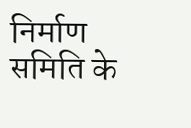निर्माण समिति के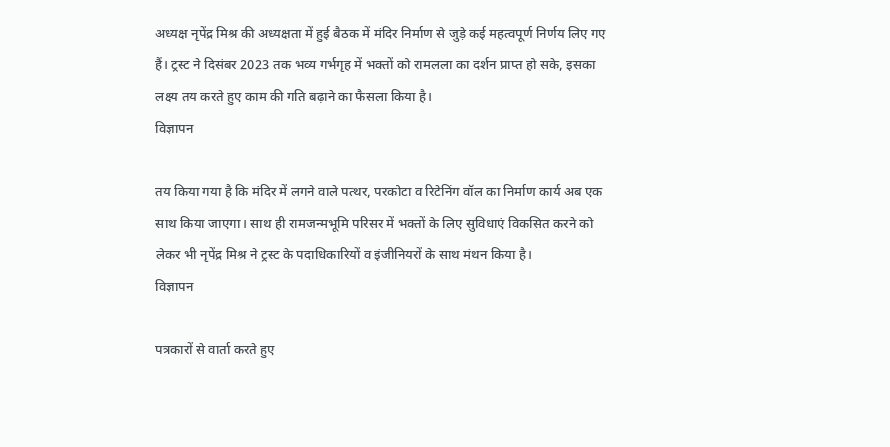अध्यक्ष नृपेंद्र मिश्र की अध्यक्षता में हुई बैठक में मंदिर निर्माण से जुड़े कई महत्वपूर्ण निर्णय लिए गए हैं। ट्रस्ट ने दिसंबर 2023 तक भव्य गर्भगृह में भक्तों को रामलला का दर्शन प्राप्त हो सके, इसका लक्ष्य तय करते हुए काम की गति बढ़ाने का फैसला किया है।
विज्ञापन

तय किया गया है कि मंदिर में लगने वाले पत्थर, परकोटा व रिटेनिंग वॉल का निर्माण कार्य अब एक साथ किया जाएगा। साथ ही रामजन्मभूमि परिसर में भक्तों के लिए सुविधाएं विकसित करने को लेकर भी नृपेंद्र मिश्र ने ट्रस्ट के पदाधिकारियों व इंजीनियरों के साथ मंथन किया है।
विज्ञापन

पत्रकारों से वार्ता करते हुए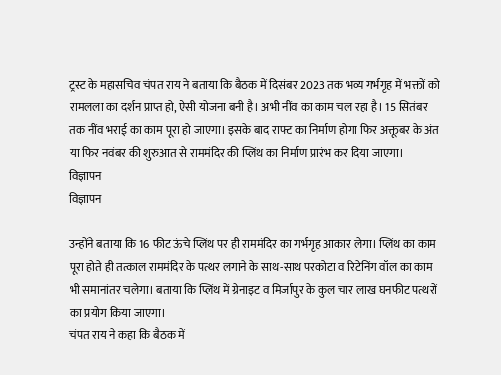ट्रस्ट के महासचिव चंपत राय ने बताया कि बैठक में दिसंबर 2023 तक भव्य गर्भगृह में भक्तों को रामलला का दर्शन प्राप्त हो, ऐसी योजना बनी है। अभी नींव का काम चल रहा है। 15 सितंबर तक नींव भराई का काम पूरा हो जाएगा। इसके बाद राफ्ट का निर्माण होगा फिर अक्तूबर के अंत या फिर नवंबर की शुरुआत से राममंदिर की प्लिंथ का निर्माण प्रारंभ कर दिया जाएगा।
विज्ञापन
विज्ञापन

उन्होंने बताया कि 16 फीट ऊंचे प्लिंथ पर ही राममंदिर का गर्भगृह आकार लेगा। प्लिंथ का काम पूरा होते ही तत्काल राममंदिर के पत्थर लगाने के साथ-साथ परकोटा व रिटेनिंग वॉल का काम भी समानांतर चलेगा। बताया कि प्लिंथ में ग्रेनाइट व मिर्जापुर के कुल चार लाख घनफीट पत्थरों का प्रयोग किया जाएगा।
चंपत राय ने कहा कि बैठक में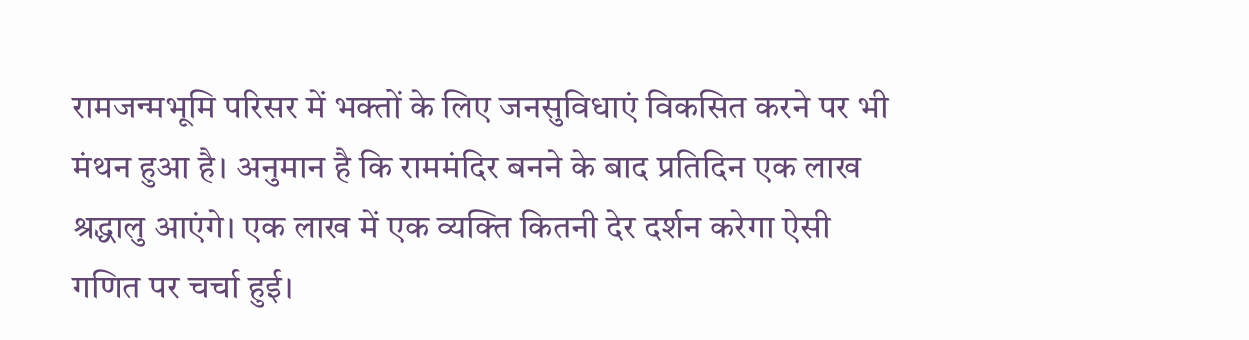रामजन्मभूमि परिसर में भक्तों के लिए जनसुविधाएं विकसित करने पर भी मंथन हुआ है। अनुमान है कि राममंदिर बनने के बाद प्रतिदिन एक लाख श्रद्धालु आएंगे। एक लाख में एक व्यक्ति कितनी देर दर्शन करेगा ऐसी गणित पर चर्चा हुई।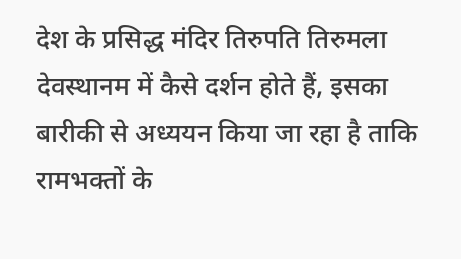देश के प्रसिद्ध मंदिर तिरुपति तिरुमला देवस्थानम में कैसे दर्शन होते हैं, इसका बारीकी से अध्ययन किया जा रहा है ताकि रामभक्तों के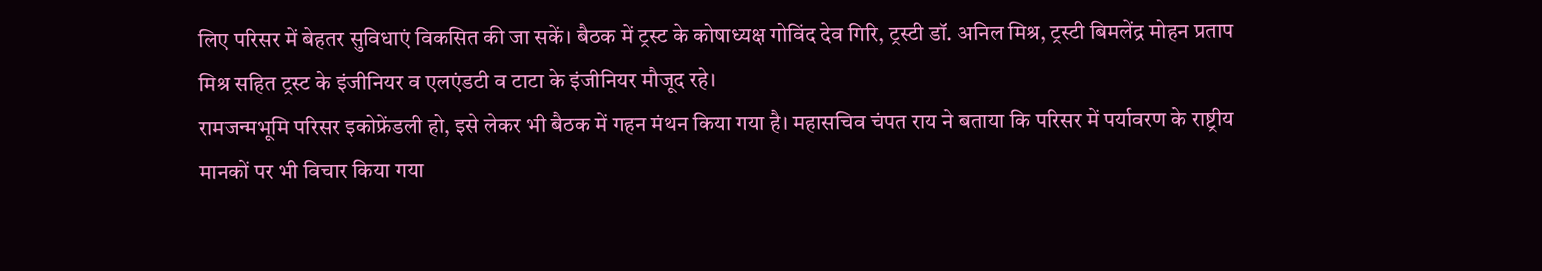लिए परिसर में बेहतर सुविधाएं विकसित की जा सकें। बैठक में ट्रस्ट के कोषाध्यक्ष गोविंद देव गिरि, ट्रस्टी डॉ. अनिल मिश्र, ट्रस्टी बिमलेंद्र मोहन प्रताप मिश्र सहित ट्रस्ट के इंजीनियर व एलएंडटी व टाटा के इंजीनियर मौजूद रहे।
रामजन्मभूमि परिसर इकोफ्रेंडली हो, इसे लेकर भी बैठक में गहन मंथन किया गया है। महासचिव चंपत राय ने बताया कि परिसर में पर्यावरण के राष्ट्रीय मानकों पर भी विचार किया गया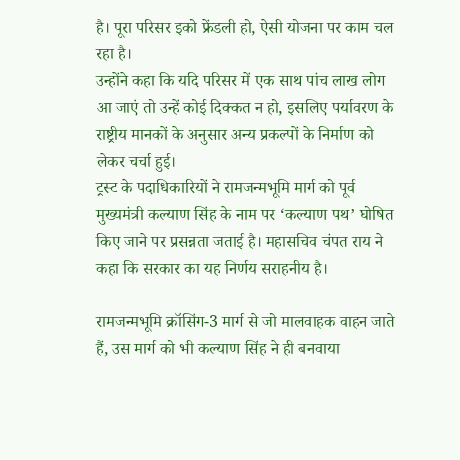है। पूरा परिसर इको फ्रेंडली हो, ऐसी योजना पर काम चल रहा है।
उन्होंने कहा कि यदि परिसर में एक साथ पांच लाख लोग आ जाएं तो उन्हें कोई दिक्कत न हो, इसलिए पर्यावरण के राष्ट्रीय मानकों के अनुसार अन्य प्रकल्पों के निर्माण को लेकर चर्चा हुई।
ट्रस्ट के पदाधिकारियों ने रामजन्मभूमि मार्ग को पूर्व मुख्यमंत्री कल्याण सिंह के नाम पर ‘कल्याण पथ’ घोषित किए जाने पर प्रसन्नता जताई है। महासचिव चंपत राय ने कहा कि सरकार का यह निर्णय सराहनीय है।

रामजन्मभूमि क्रॉसिंग-3 मार्ग से जो मालवाहक वाहन जाते हैं, उस मार्ग को भी कल्याण सिंह ने ही बनवाया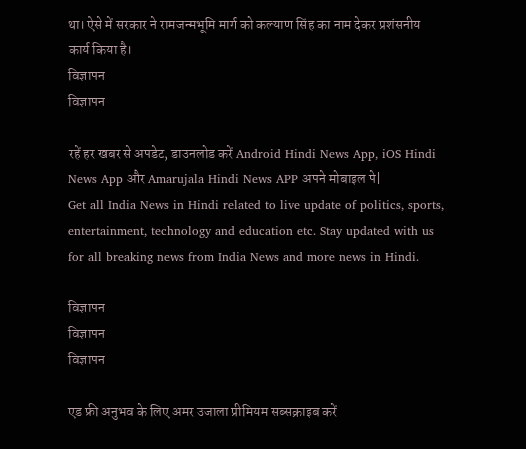था। ऐसे में सरकार ने रामजन्मभूमि मार्ग को कल्याण सिंह का नाम देकर प्रशंसनीय कार्य किया है।
विज्ञापन
विज्ञापन

रहें हर खबर से अपडेट, डाउनलोड करें Android Hindi News App, iOS Hindi News App और Amarujala Hindi News APP अपने मोबाइल पे|
Get all India News in Hindi related to live update of politics, sports, entertainment, technology and education etc. Stay updated with us for all breaking news from India News and more news in Hindi.

विज्ञापन
विज्ञापन
विज्ञापन

एड फ्री अनुभव के लिए अमर उजाला प्रीमियम सब्सक्राइब करें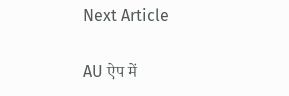Next Article

AU ऐप में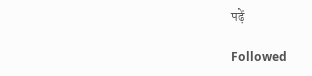पढ़ें

Followed